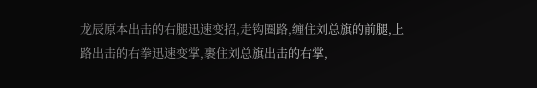龙辰原本出击的右腿迅速变招,走钩圈路,缠住刘总旗的前腿,上路出击的右拳迅速变掌,裹住刘总旗出击的右掌,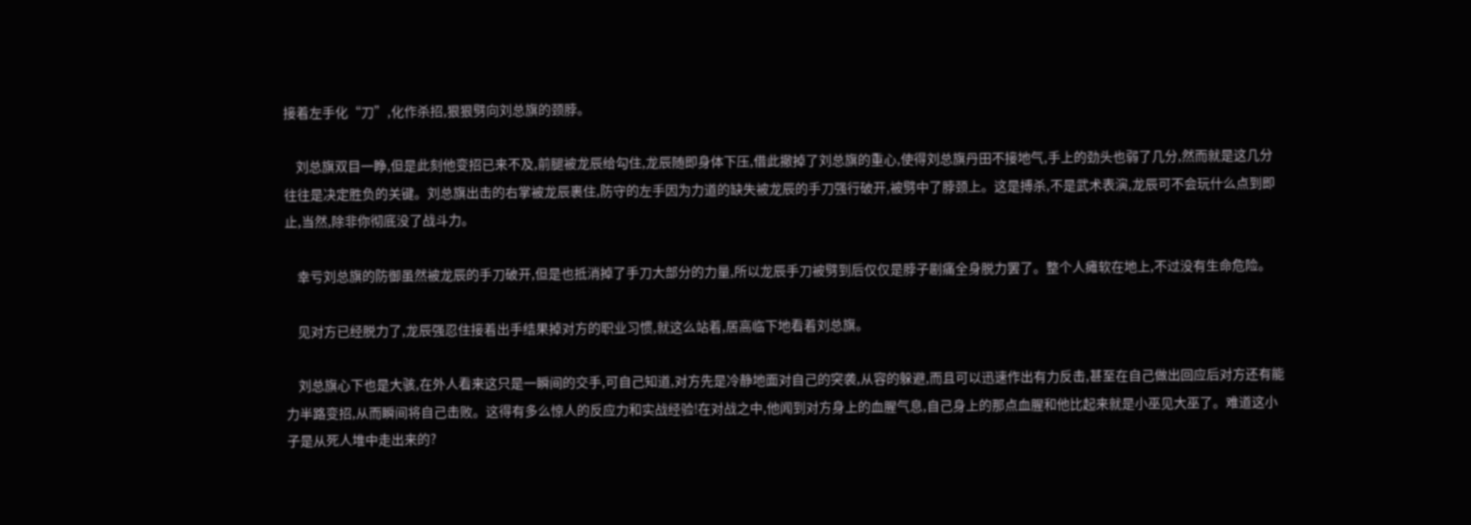接着左手化“刀”,化作杀招,狠狠劈向刘总旗的颈脖。

    刘总旗双目一睁,但是此刻他变招已来不及,前腿被龙辰给勾住,龙辰随即身体下压,借此撤掉了刘总旗的重心,使得刘总旗丹田不接地气,手上的劲头也弱了几分,然而就是这几分往往是决定胜负的关键。刘总旗出击的右掌被龙辰裹住,防守的左手因为力道的缺失被龙辰的手刀强行破开,被劈中了脖颈上。这是搏杀,不是武术表演,龙辰可不会玩什么点到即止,当然,除非你彻底没了战斗力。

    幸亏刘总旗的防御虽然被龙辰的手刀破开,但是也抵消掉了手刀大部分的力量,所以龙辰手刀被劈到后仅仅是脖子剧痛全身脱力罢了。整个人瘫软在地上,不过没有生命危险。

    见对方已经脱力了,龙辰强忍住接着出手结果掉对方的职业习惯,就这么站着,居高临下地看着刘总旗。

    刘总旗心下也是大骇,在外人看来这只是一瞬间的交手,可自己知道,对方先是冷静地面对自己的突袭,从容的躲避,而且可以迅速作出有力反击,甚至在自己做出回应后对方还有能力半路变招,从而瞬间将自己击败。这得有多么惊人的反应力和实战经验!在对战之中,他闻到对方身上的血腥气息,自己身上的那点血腥和他比起来就是小巫见大巫了。难道这小子是从死人堆中走出来的?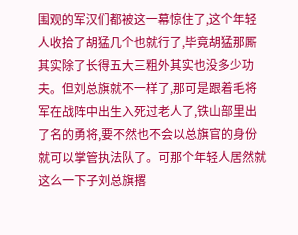围观的军汉们都被这一幕惊住了,这个年轻人收拾了胡猛几个也就行了,毕竟胡猛那厮其实除了长得五大三粗外其实也没多少功夫。但刘总旗就不一样了,那可是跟着毛将军在战阵中出生入死过老人了,铁山部里出了名的勇将,要不然也不会以总旗官的身份就可以掌管执法队了。可那个年轻人居然就这么一下子刘总旗撂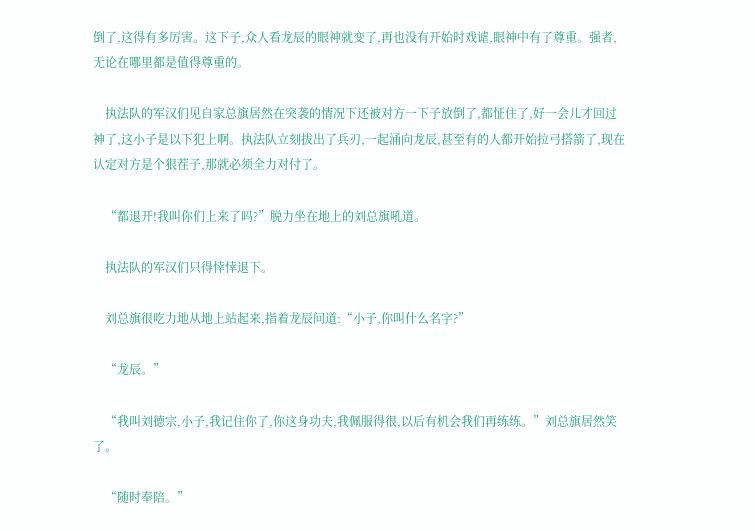倒了,这得有多厉害。这下子,众人看龙辰的眼神就变了,再也没有开始时戏谑,眼神中有了尊重。强者,无论在哪里都是值得尊重的。

    执法队的军汉们见自家总旗居然在突袭的情况下还被对方一下子放倒了,都怔住了,好一会儿才回过神了,这小子是以下犯上啊。执法队立刻拔出了兵刃,一起涌向龙辰,甚至有的人都开始拉弓搭箭了,现在认定对方是个狠茬子,那就必须全力对付了。

    “都退开!我叫你们上来了吗?”脱力坐在地上的刘总旗吼道。

    执法队的军汉们只得悻悻退下。

    刘总旗很吃力地从地上站起来,指着龙辰问道:“小子,你叫什么名字?”

    “龙辰。”

    “我叫刘德宗,小子,我记住你了,你这身功夫,我佩服得很,以后有机会我们再练练。”刘总旗居然笑了。

    “随时奉陪。”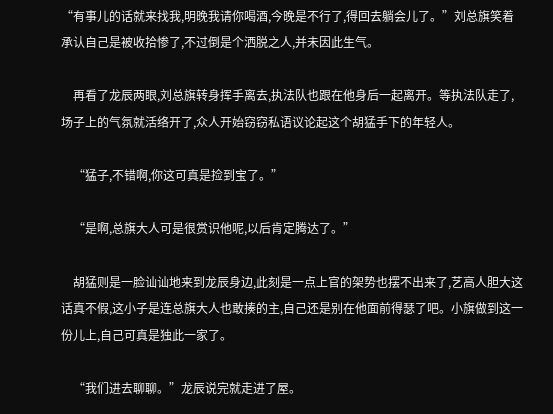“有事儿的话就来找我,明晚我请你喝酒,今晚是不行了,得回去躺会儿了。”刘总旗笑着承认自己是被收拾惨了,不过倒是个洒脱之人,并未因此生气。

    再看了龙辰两眼,刘总旗转身挥手离去,执法队也跟在他身后一起离开。等执法队走了,场子上的气氛就活络开了,众人开始窃窃私语议论起这个胡猛手下的年轻人。

    “猛子,不错啊,你这可真是捡到宝了。”

    “是啊,总旗大人可是很赏识他呢,以后肯定腾达了。”

    胡猛则是一脸讪讪地来到龙辰身边,此刻是一点上官的架势也摆不出来了,艺高人胆大这话真不假,这小子是连总旗大人也敢揍的主,自己还是别在他面前得瑟了吧。小旗做到这一份儿上,自己可真是独此一家了。

    “我们进去聊聊。”龙辰说完就走进了屋。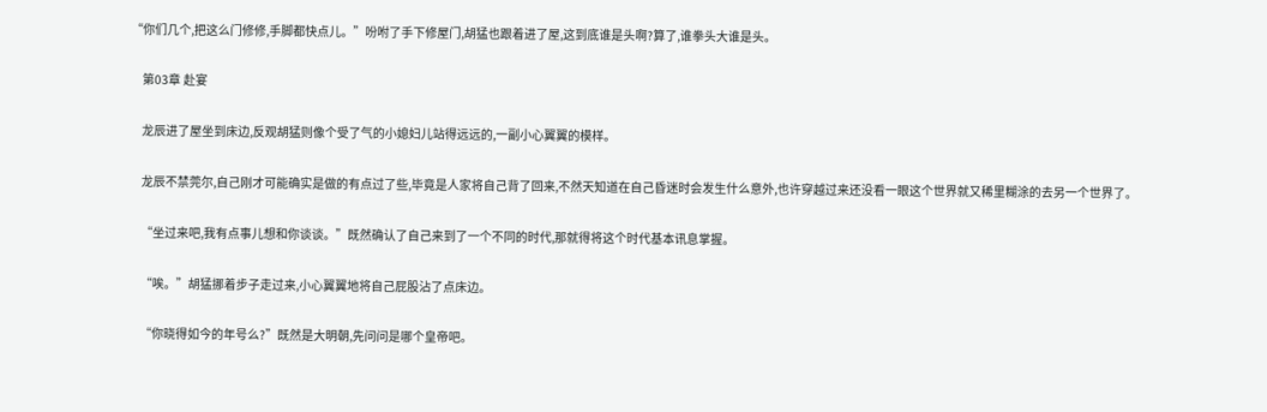“你们几个,把这么门修修,手脚都快点儿。”吩咐了手下修屋门,胡猛也跟着进了屋,这到底谁是头啊?算了,谁拳头大谁是头。

    第03章 赴宴

    龙辰进了屋坐到床边,反观胡猛则像个受了气的小媳妇儿站得远远的,一副小心翼翼的模样。

    龙辰不禁莞尔,自己刚才可能确实是做的有点过了些,毕竟是人家将自己背了回来,不然天知道在自己昏迷时会发生什么意外,也许穿越过来还没看一眼这个世界就又稀里糊涂的去另一个世界了。

    “坐过来吧,我有点事儿想和你谈谈。”既然确认了自己来到了一个不同的时代,那就得将这个时代基本讯息掌握。

    “唉。”胡猛挪着步子走过来,小心翼翼地将自己屁股沾了点床边。

    “你晓得如今的年号么?”既然是大明朝,先问问是哪个皇帝吧。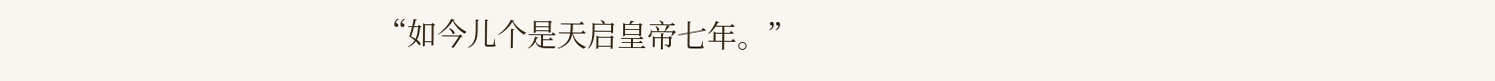“如今儿个是天启皇帝七年。”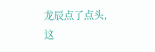龙辰点了点头,这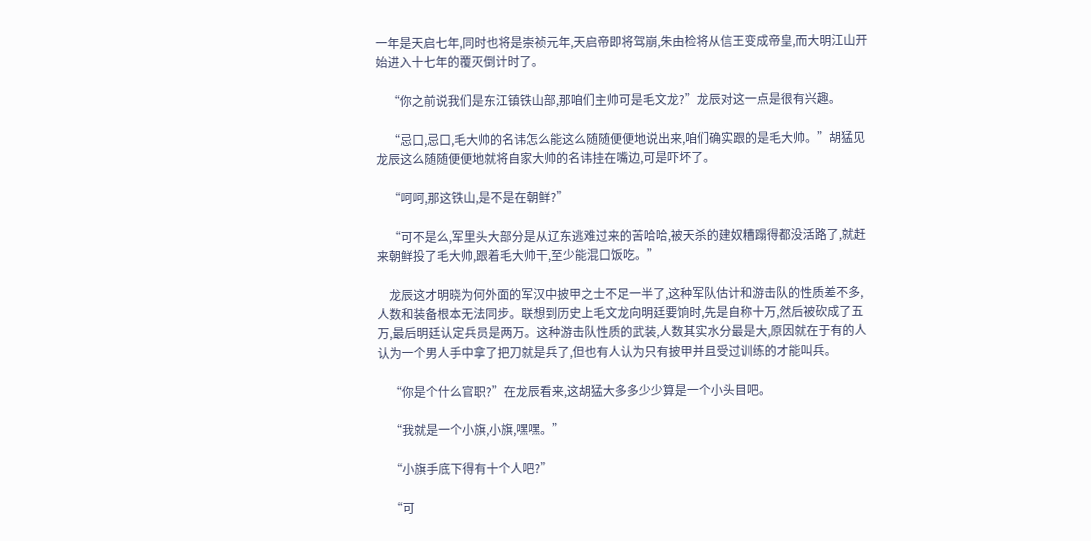一年是天启七年,同时也将是崇祯元年,天启帝即将驾崩,朱由检将从信王变成帝皇,而大明江山开始进入十七年的覆灭倒计时了。

    “你之前说我们是东江镇铁山部,那咱们主帅可是毛文龙?”龙辰对这一点是很有兴趣。

    “忌口,忌口,毛大帅的名讳怎么能这么随随便便地说出来,咱们确实跟的是毛大帅。”胡猛见龙辰这么随随便便地就将自家大帅的名讳挂在嘴边,可是吓坏了。

    “呵呵,那这铁山,是不是在朝鲜?”

    “可不是么,军里头大部分是从辽东逃难过来的苦哈哈,被天杀的建奴糟蹋得都没活路了,就赶来朝鲜投了毛大帅,跟着毛大帅干,至少能混口饭吃。”

    龙辰这才明晓为何外面的军汉中披甲之士不足一半了,这种军队估计和游击队的性质差不多,人数和装备根本无法同步。联想到历史上毛文龙向明廷要饷时,先是自称十万,然后被砍成了五万,最后明廷认定兵员是两万。这种游击队性质的武装,人数其实水分最是大,原因就在于有的人认为一个男人手中拿了把刀就是兵了,但也有人认为只有披甲并且受过训练的才能叫兵。

    “你是个什么官职?”在龙辰看来,这胡猛大多多少少算是一个小头目吧。

    “我就是一个小旗,小旗,嘿嘿。”

    “小旗手底下得有十个人吧?”

    “可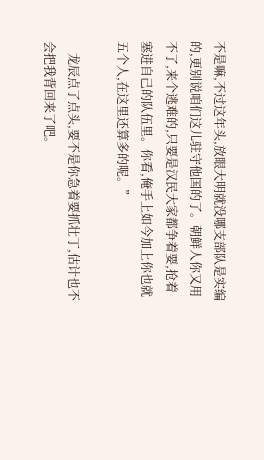不是嘛,不过这年头,放眼大明就没哪支部队是实编的,更别说咱们这儿驻守他国的了。朝鲜人你又用不了,来个逃难的,只要是汉民大家都争着要,抢着塞进自己的队伍里。你看,俺手上如今加上你也就五个人,在这里还算多的呢。”

    龙辰点了点头,要不是你急着要抓壮丁,估计也不会把我背回来了吧。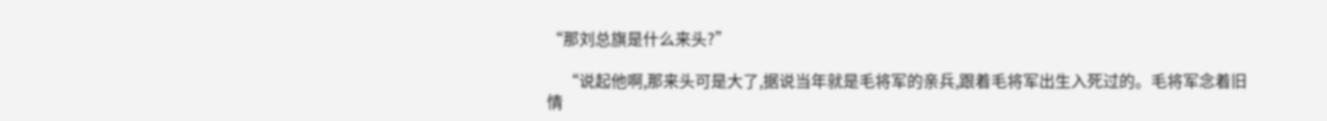“那刘总旗是什么来头?”

    “说起他啊,那来头可是大了,据说当年就是毛将军的亲兵,跟着毛将军出生入死过的。毛将军念着旧情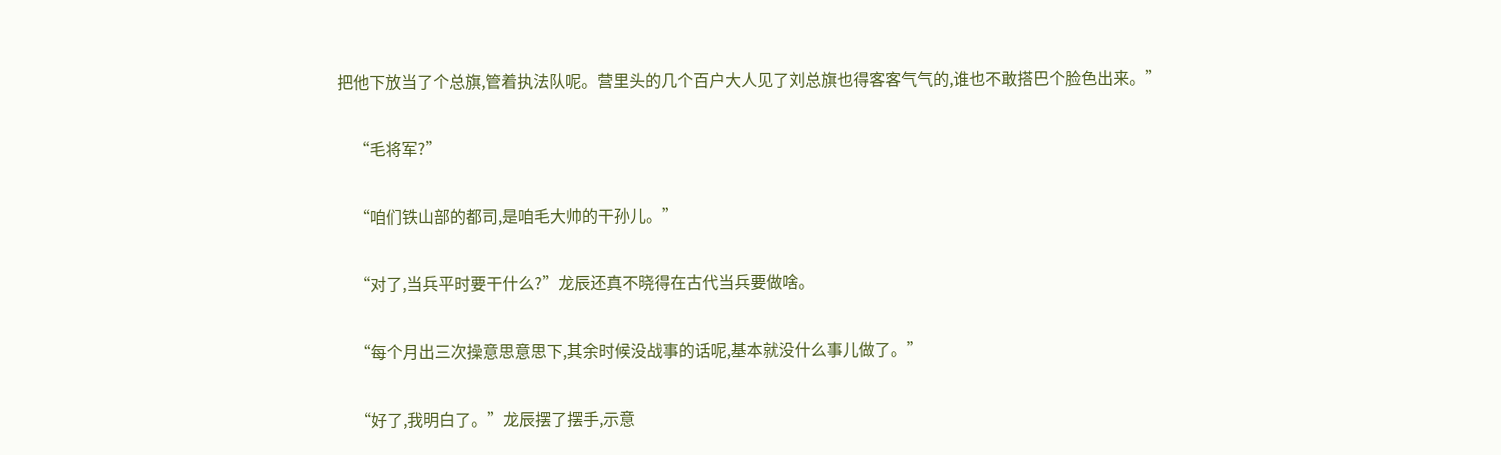把他下放当了个总旗,管着执法队呢。营里头的几个百户大人见了刘总旗也得客客气气的,谁也不敢搭巴个脸色出来。”

    “毛将军?”

    “咱们铁山部的都司,是咱毛大帅的干孙儿。”

    “对了,当兵平时要干什么?”龙辰还真不晓得在古代当兵要做啥。

    “每个月出三次操意思意思下,其余时候没战事的话呢,基本就没什么事儿做了。”

    “好了,我明白了。”龙辰摆了摆手,示意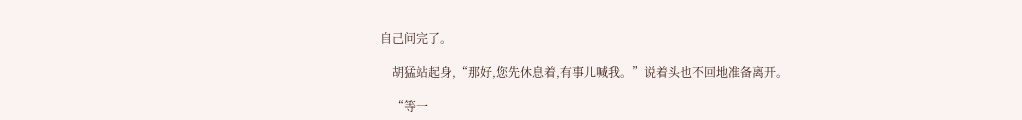自己问完了。

    胡猛站起身,“那好,您先休息着,有事儿喊我。”说着头也不回地准备离开。

    “等一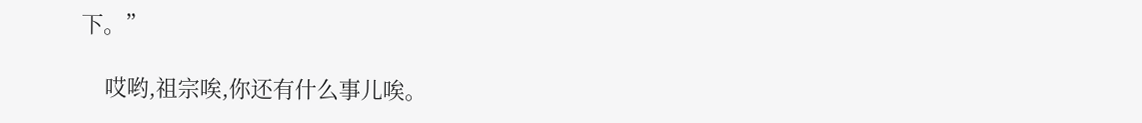下。”

    哎哟,祖宗唉,你还有什么事儿唉。